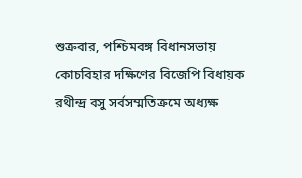শুক্রবার, পশ্চিমবঙ্গ বিধানসভায় কোচবিহার দক্ষিণের বিজেপি বিধায়ক রথীন্দ্র বসু সর্বসম্মতিক্রমে অধ্যক্ষ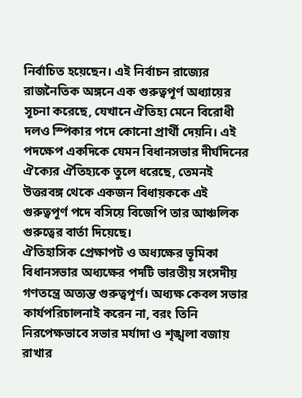নির্বাচিত হয়েছেন। এই নির্বাচন রাজ্যের রাজনৈতিক অঙ্গনে এক গুরুত্বপূর্ণ অধ্যায়ের সূচনা করেছে, যেখানে ঐতিহ্য মেনে বিরোধী দলও স্পিকার পদে কোনো প্রার্থী দেয়নি। এই পদক্ষেপ একদিকে যেমন বিধানসভার দীর্ঘদিনের ঐক্যের ঐতিহ্যকে তুলে ধরেছে, তেমনই উত্তরবঙ্গ থেকে একজন বিধায়ককে এই গুরুত্বপূর্ণ পদে বসিয়ে বিজেপি তার আঞ্চলিক গুরুত্বের বার্তা দিয়েছে।
ঐতিহাসিক প্রেক্ষাপট ও অধ্যক্ষের ভূমিকা
বিধানসভার অধ্যক্ষের পদটি ভারতীয় সংসদীয় গণতন্ত্রে অত্যন্ত গুরুত্বপূর্ণ। অধ্যক্ষ কেবল সভার কার্যপরিচালনাই করেন না, বরং তিনি নিরপেক্ষভাবে সভার মর্যাদা ও শৃঙ্খলা বজায় রাখার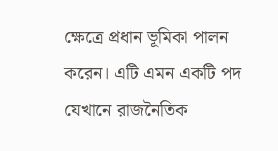ক্ষেত্রে প্রধান ভূমিকা পালন করেন। এটি এমন একটি পদ যেখানে রাজনৈতিক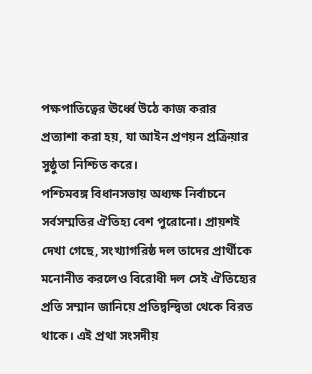পক্ষপাতিত্বের ঊর্ধ্বে উঠে কাজ করার প্রত্যাশা করা হয়, যা আইন প্রণয়ন প্রক্রিয়ার সুষ্ঠুতা নিশ্চিত করে।
পশ্চিমবঙ্গ বিধানসভায় অধ্যক্ষ নির্বাচনে সর্বসম্মতির ঐতিহ্য বেশ পুরোনো। প্রায়শই দেখা গেছে, সংখ্যাগরিষ্ঠ দল তাদের প্রার্থীকে মনোনীত করলেও বিরোধী দল সেই ঐতিহ্যের প্রতি সম্মান জানিয়ে প্রতিদ্বন্দ্বিতা থেকে বিরত থাকে। এই প্রথা সংসদীয়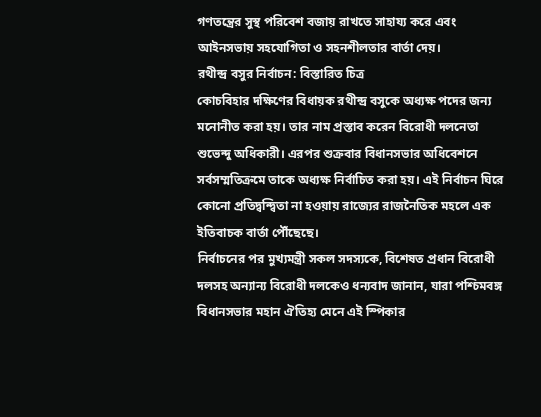গণতন্ত্রের সুস্থ পরিবেশ বজায় রাখতে সাহায্য করে এবং আইনসভায় সহযোগিতা ও সহনশীলতার বার্তা দেয়।
রথীন্দ্র বসুর নির্বাচন: বিস্তারিত চিত্র
কোচবিহার দক্ষিণের বিধায়ক রথীন্দ্র বসুকে অধ্যক্ষ পদের জন্য মনোনীত করা হয়। তার নাম প্রস্তাব করেন বিরোধী দলনেতা শুভেন্দু অধিকারী। এরপর শুক্রবার বিধানসভার অধিবেশনে সর্বসম্মতিক্রমে তাকে অধ্যক্ষ নির্বাচিত করা হয়। এই নির্বাচন ঘিরে কোনো প্রতিদ্বন্দ্বিতা না হওয়ায় রাজ্যের রাজনৈতিক মহলে এক ইতিবাচক বার্তা পৌঁছেছে।
নির্বাচনের পর মুখ্যমন্ত্রী সকল সদস্যকে, বিশেষত প্রধান বিরোধী দলসহ অন্যান্য বিরোধী দলকেও ধন্যবাদ জানান, যারা পশ্চিমবঙ্গ বিধানসভার মহান ঐতিহ্য মেনে এই স্পিকার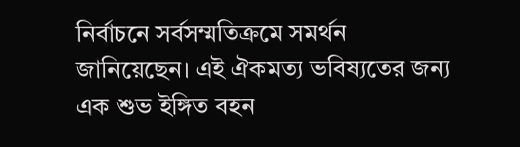নির্বাচনে সর্বসম্মতিক্রমে সমর্থন জানিয়েছেন। এই ঐকমত্য ভবিষ্যতের জন্য এক শুভ ইঙ্গিত বহন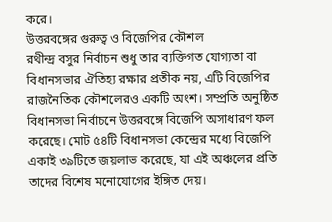করে।
উত্তরবঙ্গের গুরুত্ব ও বিজেপির কৌশল
রথীন্দ্র বসুর নির্বাচন শুধু তার ব্যক্তিগত যোগ্যতা বা বিধানসভার ঐতিহ্য রক্ষার প্রতীক নয়, এটি বিজেপির রাজনৈতিক কৌশলেরও একটি অংশ। সম্প্রতি অনুষ্ঠিত বিধানসভা নির্বাচনে উত্তরবঙ্গে বিজেপি অসাধারণ ফল করেছে। মোট ৫৪টি বিধানসভা কেন্দ্রের মধ্যে বিজেপি একাই ৩৯টিতে জয়লাভ করেছে, যা এই অঞ্চলের প্রতি তাদের বিশেষ মনোযোগের ইঙ্গিত দেয়।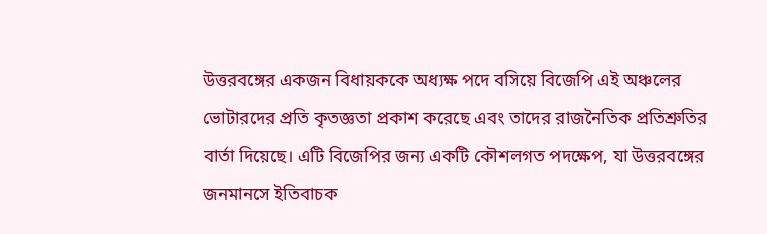উত্তরবঙ্গের একজন বিধায়ককে অধ্যক্ষ পদে বসিয়ে বিজেপি এই অঞ্চলের ভোটারদের প্রতি কৃতজ্ঞতা প্রকাশ করেছে এবং তাদের রাজনৈতিক প্রতিশ্রুতির বার্তা দিয়েছে। এটি বিজেপির জন্য একটি কৌশলগত পদক্ষেপ, যা উত্তরবঙ্গের জনমানসে ইতিবাচক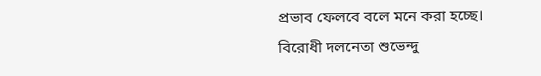প্রভাব ফেলবে বলে মনে করা হচ্ছে। বিরোধী দলনেতা শুভেন্দু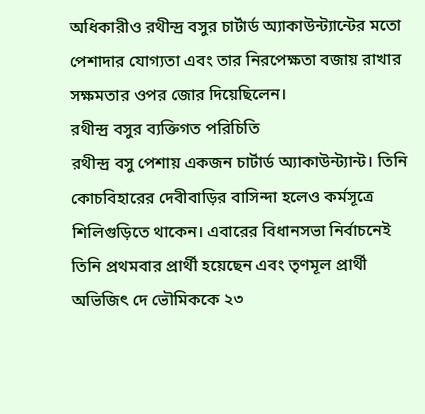অধিকারীও রথীন্দ্র বসুর চার্টার্ড অ্যাকাউন্ট্যান্টের মতো পেশাদার যোগ্যতা এবং তার নিরপেক্ষতা বজায় রাখার সক্ষমতার ওপর জোর দিয়েছিলেন।
রথীন্দ্র বসুর ব্যক্তিগত পরিচিতি
রথীন্দ্র বসু পেশায় একজন চার্টার্ড অ্যাকাউন্ট্যান্ট। তিনি কোচবিহারের দেবীবাড়ির বাসিন্দা হলেও কর্মসূত্রে শিলিগুড়িতে থাকেন। এবারের বিধানসভা নির্বাচনেই তিনি প্রথমবার প্রার্থী হয়েছেন এবং তৃণমূল প্রার্থী অভিজিৎ দে ভৌমিককে ২৩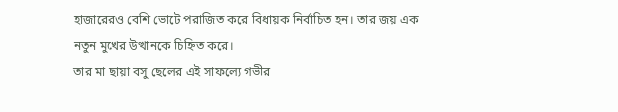হাজারেরও বেশি ভোটে পরাজিত করে বিধায়ক নির্বাচিত হন। তার জয় এক নতুন মুখের উত্থানকে চিহ্নিত করে।
তার মা ছায়া বসু ছেলের এই সাফল্যে গভীর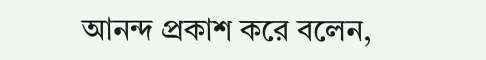আনন্দ প্রকাশ করে বলেন,